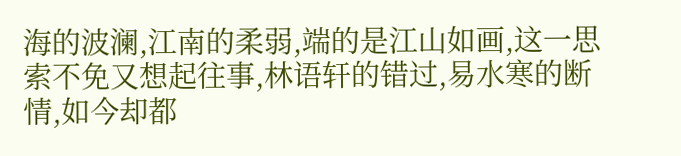海的波澜,江南的柔弱,端的是江山如画,这一思索不免又想起往事,林语轩的错过,易水寒的断情,如今却都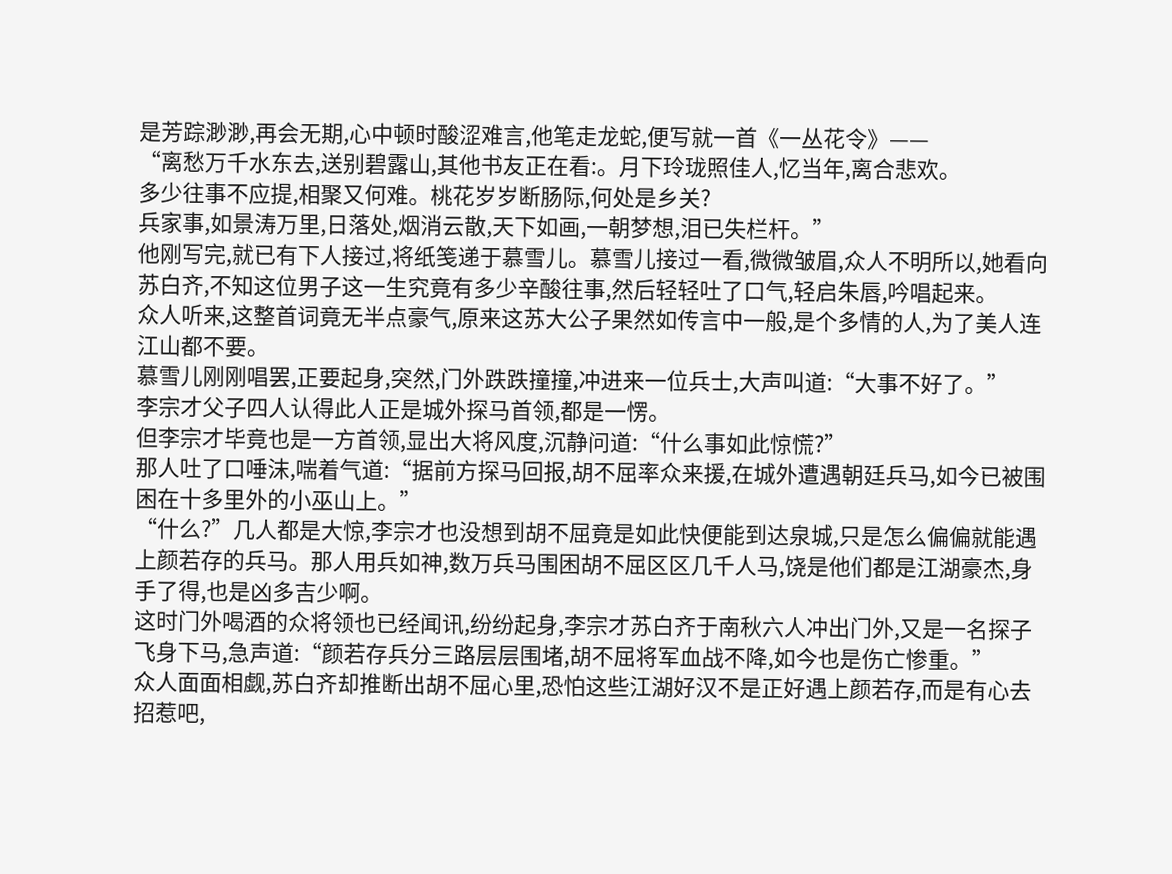是芳踪渺渺,再会无期,心中顿时酸涩难言,他笔走龙蛇,便写就一首《一丛花令》——
“离愁万千水东去,送别碧露山,其他书友正在看:。月下玲珑照佳人,忆当年,离合悲欢。
多少往事不应提,相聚又何难。桃花岁岁断肠际,何处是乡关?
兵家事,如景涛万里,日落处,烟消云散,天下如画,一朝梦想,泪已失栏杆。”
他刚写完,就已有下人接过,将纸笺递于慕雪儿。慕雪儿接过一看,微微皱眉,众人不明所以,她看向苏白齐,不知这位男子这一生究竟有多少辛酸往事,然后轻轻吐了口气,轻启朱唇,吟唱起来。
众人听来,这整首词竟无半点豪气,原来这苏大公子果然如传言中一般,是个多情的人,为了美人连江山都不要。
慕雪儿刚刚唱罢,正要起身,突然,门外跌跌撞撞,冲进来一位兵士,大声叫道:“大事不好了。”
李宗才父子四人认得此人正是城外探马首领,都是一愣。
但李宗才毕竟也是一方首领,显出大将风度,沉静问道:“什么事如此惊慌?”
那人吐了口唾沫,喘着气道:“据前方探马回报,胡不屈率众来援,在城外遭遇朝廷兵马,如今已被围困在十多里外的小巫山上。”
“什么?”几人都是大惊,李宗才也没想到胡不屈竟是如此快便能到达泉城,只是怎么偏偏就能遇上颜若存的兵马。那人用兵如神,数万兵马围困胡不屈区区几千人马,饶是他们都是江湖豪杰,身手了得,也是凶多吉少啊。
这时门外喝酒的众将领也已经闻讯,纷纷起身,李宗才苏白齐于南秋六人冲出门外,又是一名探子飞身下马,急声道:“颜若存兵分三路层层围堵,胡不屈将军血战不降,如今也是伤亡惨重。”
众人面面相觑,苏白齐却推断出胡不屈心里,恐怕这些江湖好汉不是正好遇上颜若存,而是有心去招惹吧,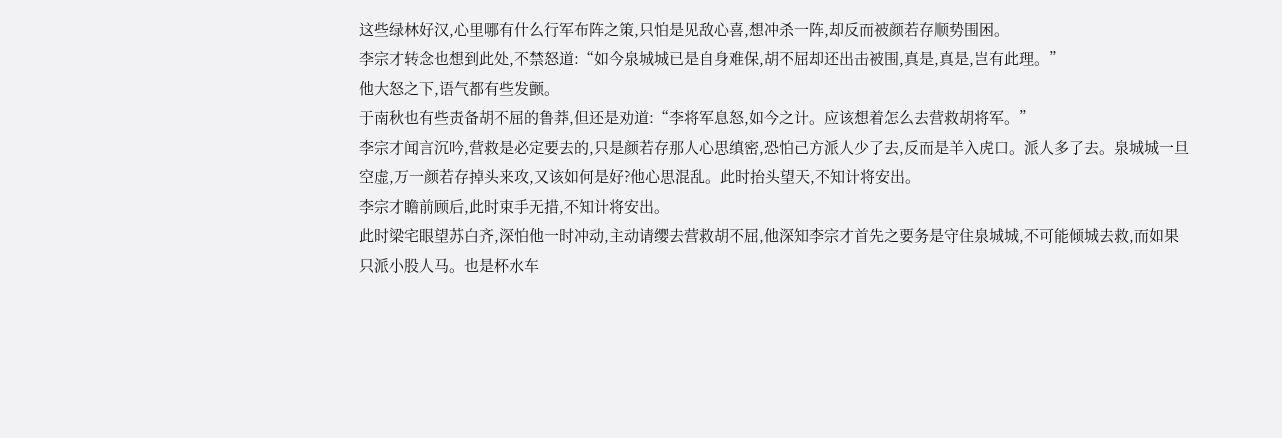这些绿林好汉,心里哪有什么行军布阵之策,只怕是见敌心喜,想冲杀一阵,却反而被颜若存顺势围困。
李宗才转念也想到此处,不禁怒道:“如今泉城城已是自身难保,胡不屈却还出击被围,真是,真是,岂有此理。”
他大怒之下,语气都有些发颤。
于南秋也有些责备胡不屈的鲁莽,但还是劝道:“李将军息怒,如今之计。应该想着怎么去营救胡将军。”
李宗才闻言沉吟,营救是必定要去的,只是颜若存那人心思缜密,恐怕己方派人少了去,反而是羊入虎口。派人多了去。泉城城一旦空虚,万一颜若存掉头来攻,又该如何是好?他心思混乱。此时抬头望天,不知计将安出。
李宗才瞻前顾后,此时束手无措,不知计将安出。
此时梁宅眼望苏白齐,深怕他一时冲动,主动请缨去营救胡不屈,他深知李宗才首先之要务是守住泉城城,不可能倾城去救,而如果只派小股人马。也是杯水车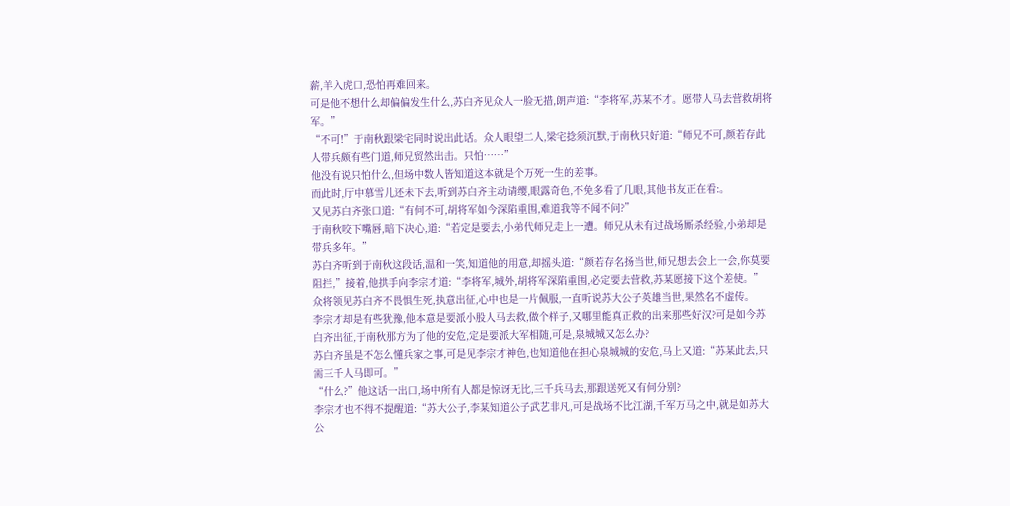薪,羊入虎口,恐怕再难回来。
可是他不想什么却偏偏发生什么,苏白齐见众人一脸无措,朗声道:“李将军,苏某不才。愿带人马去营救胡将军。”
“不可!”于南秋跟梁宅同时说出此话。众人眼望二人,梁宅捻须沉默,于南秋只好道:“师兄不可,颜若存此人带兵颇有些门道,师兄贸然出击。只怕……”
他没有说只怕什么,但场中数人皆知道这本就是个万死一生的差事。
而此时,厅中慕雪儿还未下去,听到苏白齐主动请缨,眼露奇色,不免多看了几眼,其他书友正在看:。
又见苏白齐张口道:“有何不可,胡将军如今深陷重围,难道我等不闻不问?”
于南秋咬下嘴唇,暗下决心,道:“若定是要去,小弟代师兄走上一遭。师兄从未有过战场厮杀经验,小弟却是带兵多年。”
苏白齐听到于南秋这段话,温和一笑,知道他的用意,却摇头道:“颜若存名扬当世,师兄想去会上一会,你莫要阻拦,”接着,他拱手向李宗才道:“李将军,城外,胡将军深陷重围,必定要去营救,苏某愿接下这个差使。”
众将领见苏白齐不畏惧生死,执意出征,心中也是一片佩服,一直听说苏大公子英雄当世,果然名不虚传。
李宗才却是有些犹豫,他本意是要派小股人马去救,做个样子,又哪里能真正救的出来那些好汉?可是如今苏白齐出征,于南秋那方为了他的安危,定是要派大军相随,可是,泉城城又怎么办?
苏白齐虽是不怎么懂兵家之事,可是见李宗才神色,也知道他在担心泉城城的安危,马上又道:“苏某此去,只需三千人马即可。”
“什么?”他这话一出口,场中所有人都是惊讶无比,三千兵马去,那跟送死又有何分别?
李宗才也不得不提醒道:“苏大公子,李某知道公子武艺非凡,可是战场不比江湖,千军万马之中,就是如苏大公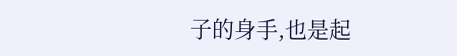子的身手,也是起